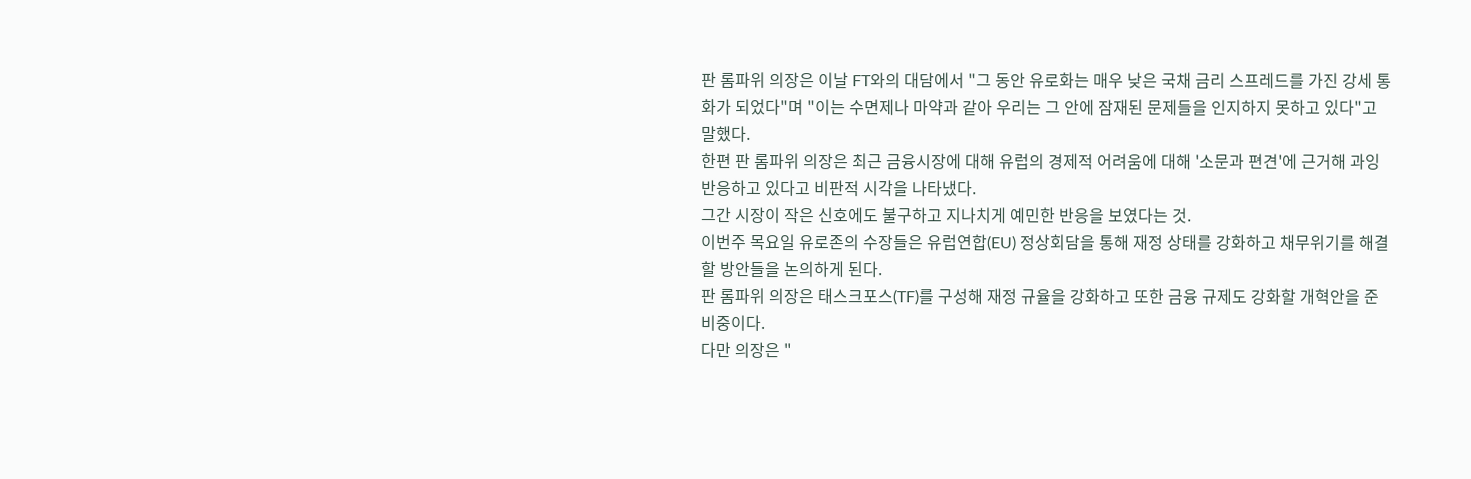판 롬파위 의장은 이날 FT와의 대담에서 "그 동안 유로화는 매우 낮은 국채 금리 스프레드를 가진 강세 통화가 되었다"며 "이는 수면제나 마약과 같아 우리는 그 안에 잠재된 문제들을 인지하지 못하고 있다"고 말했다.
한편 판 롬파위 의장은 최근 금융시장에 대해 유럽의 경제적 어려움에 대해 '소문과 편견'에 근거해 과잉반응하고 있다고 비판적 시각을 나타냈다.
그간 시장이 작은 신호에도 불구하고 지나치게 예민한 반응을 보였다는 것.
이번주 목요일 유로존의 수장들은 유럽연합(EU) 정상회담을 통해 재정 상태를 강화하고 채무위기를 해결할 방안들을 논의하게 된다.
판 롬파위 의장은 태스크포스(TF)를 구성해 재정 규율을 강화하고 또한 금융 규제도 강화할 개혁안을 준비중이다.
다만 의장은 "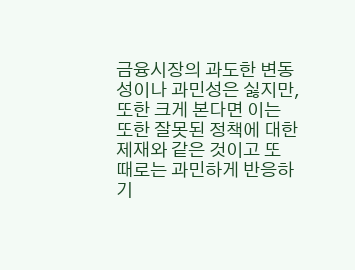금융시장의 과도한 변동성이나 과민성은 싫지만, 또한 크게 본다면 이는 또한 잘못된 정책에 대한 제재와 같은 것이고 또 때로는 과민하게 반응하기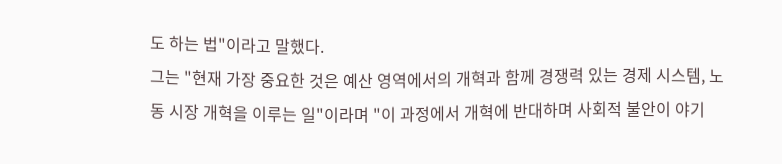도 하는 법"이라고 말했다.
그는 "현재 가장 중요한 것은 예산 영역에서의 개혁과 함께 경쟁력 있는 경제 시스템, 노동 시장 개혁을 이루는 일"이라며 "이 과정에서 개혁에 반대하며 사회적 불안이 야기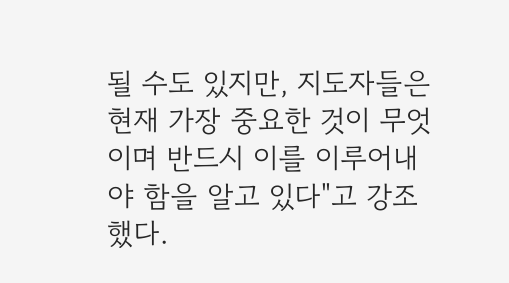될 수도 있지만, 지도자들은 현재 가장 중요한 것이 무엇이며 반드시 이를 이루어내야 함을 알고 있다"고 강조했다.